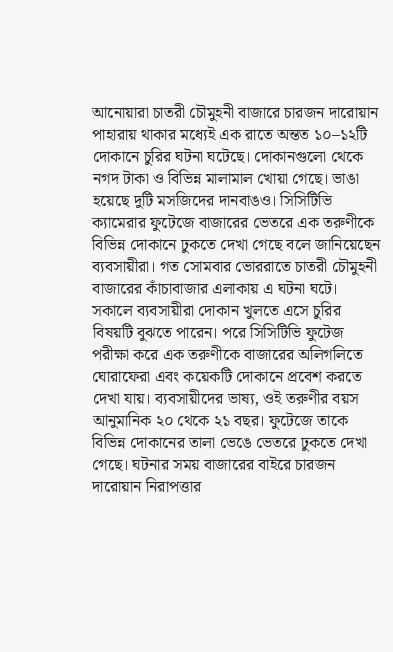আনোয়ারা চাতরী চৌমুহনী বাজারে চারজন দারোয়ান পাহারায় থাকার মধ্যেই এক রাতে অন্তত ১০–১২টি দোকানে চুরির ঘটনা ঘটেছে। দোকানগুলো থেকে নগদ টাকা ও বিভিন্ন মালামাল খোয়া গেছে। ভাঙা হয়েছে দুটি মসজিদের দানবাঙও। সিসিটিভি ক্যামেরার ফুটেজে বাজারের ভেতরে এক তরুণীকে বিভিন্ন দোকানে ঢুকতে দেখা গেছে বলে জানিয়েছেন ব্যবসায়ীরা। গত সোমবার ভোররাতে চাতরী চৌমুহনী বাজারের কাঁচাবাজার এলাকায় এ ঘটনা ঘটে।
সকালে ব্যবসায়ীরা দোকান খুলতে এসে চুরির বিষয়টি বুঝতে পারেন। পরে সিসিটিভি ফুটেজ পরীক্ষা করে এক তরুণীকে বাজারের অলিগলিতে ঘোরাফেরা এবং কয়েকটি দোকানে প্রবেশ করতে দেখা যায়। ব্যবসায়ীদের ভাষ্য, ওই তরুণীর বয়স আনুমানিক ২০ থেকে ২১ বছর। ফুটেজে তাকে বিভিন্ন দোকানের তালা ভেঙে ভেতরে ঢুকতে দেখা গেছে। ঘটনার সময় বাজারের বাইরে চারজন দারোয়ান নিরাপত্তার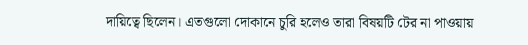দায়িত্বে ছিলেন। এতগুলো দোকানে চুরি হলেও তারা বিষয়টি টের না পাওয়ায়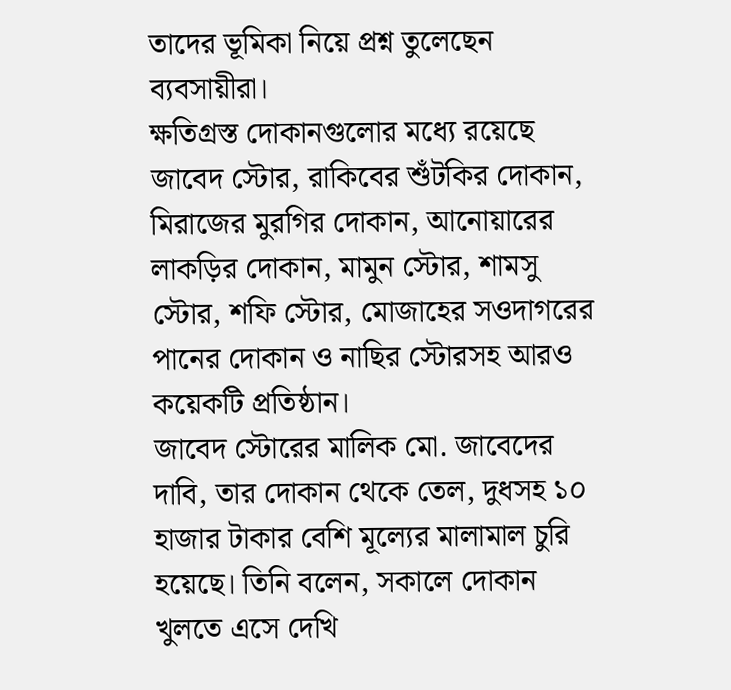তাদের ভূমিকা নিয়ে প্রশ্ন তুলেছেন ব্যবসায়ীরা।
ক্ষতিগ্রস্ত দোকানগুলোর মধ্যে রয়েছে জাবেদ স্টোর, রাকিবের শুঁটকির দোকান, মিরাজের মুরগির দোকান, আনোয়ারের লাকড়ির দোকান, মামুন স্টোর, শামসু স্টোর, শফি স্টোর, মোজাহের সওদাগরের পানের দোকান ও নাছির স্টোরসহ আরও কয়েকটি প্রতিষ্ঠান।
জাবেদ স্টোরের মালিক মো. জাবেদের দাবি, তার দোকান থেকে তেল, দুধসহ ১০ হাজার টাকার বেশি মূল্যের মালামাল চুরি হয়েছে। তিনি বলেন, সকালে দোকান খুলতে এসে দেখি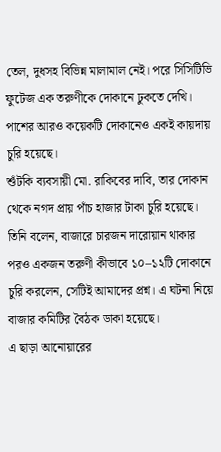তেল, দুধসহ বিভিন্ন মালামাল নেই। পরে সিসিটিভি ফুটেজ এক তরুণীকে দোকানে ঢুকতে দেখি। পাশের আরও কয়েকটি দোকানেও একই কায়দায় চুরি হয়েছে।
শুঁটকি ব্যবসায়ী মো. রাকিবের দাবি, তার দোকান থেকে নগদ প্রায় পাঁচ হাজার টাকা চুরি হয়েছে। তিনি বলেন, বাজারে চারজন দারোয়ান থাকার পরও একজন তরুণী কীভাবে ১০–১২টি দোকানে চুরি করলেন, সেটিই আমাদের প্রশ্ন। এ ঘটনা নিয়ে বাজার কমিটির বৈঠক ডাকা হয়েছে।
এ ছাড়া আনোয়ারের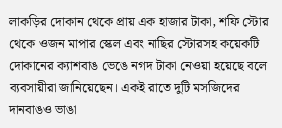লাকড়ির দোকান থেকে প্রায় এক হাজার টাকা, শফি স্টোর থেকে ওজন মাপার স্কেল এবং নাছির স্টোরসহ কয়েকটি দোকানের ক্যাশবাঙ ভেঙে নগদ টাকা নেওয়া হয়েছে বলে ব্যবসায়ীরা জানিয়েছেন। একই রাতে দুটি মসজিদের দানবাঙও ভাঙা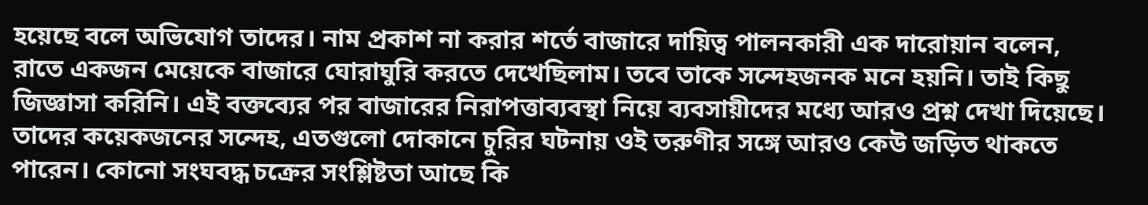হয়েছে বলে অভিযোগ তাদের। নাম প্রকাশ না করার শর্তে বাজারে দায়িত্ব পালনকারী এক দারোয়ান বলেন, রাতে একজন মেয়েকে বাজারে ঘোরাঘুরি করতে দেখেছিলাম। তবে তাকে সন্দেহজনক মনে হয়নি। তাই কিছু জিজ্ঞাসা করিনি। এই বক্তব্যের পর বাজারের নিরাপত্তাব্যবস্থা নিয়ে ব্যবসায়ীদের মধ্যে আরও প্রশ্ন দেখা দিয়েছে। তাদের কয়েকজনের সন্দেহ, এতগুলো দোকানে চুরির ঘটনায় ওই তরুণীর সঙ্গে আরও কেউ জড়িত থাকতে পারেন। কোনো সংঘবদ্ধ চক্রের সংশ্লিষ্টতা আছে কি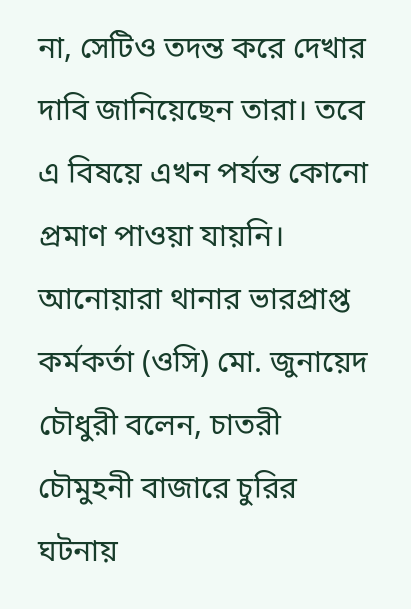না, সেটিও তদন্ত করে দেখার দাবি জানিয়েছেন তারা। তবে এ বিষয়ে এখন পর্যন্ত কোনো প্রমাণ পাওয়া যায়নি।
আনোয়ারা থানার ভারপ্রাপ্ত কর্মকর্তা (ওসি) মো. জুনায়েদ চৌধুরী বলেন, চাতরী চৌমুহনী বাজারে চুরির ঘটনায়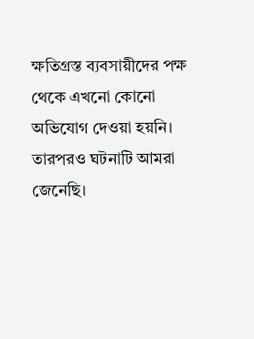ক্ষতিগ্রস্ত ব্যবসায়ীদের পক্ষ থেকে এখনো কোনো অভিযোগ দেওয়া হয়নি। তারপরও ঘটনাটি আমরা জেনেছি।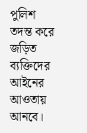পুলিশ তদন্ত করে জড়িত ব্যক্তিদের আইনের আওতায় আনবে।